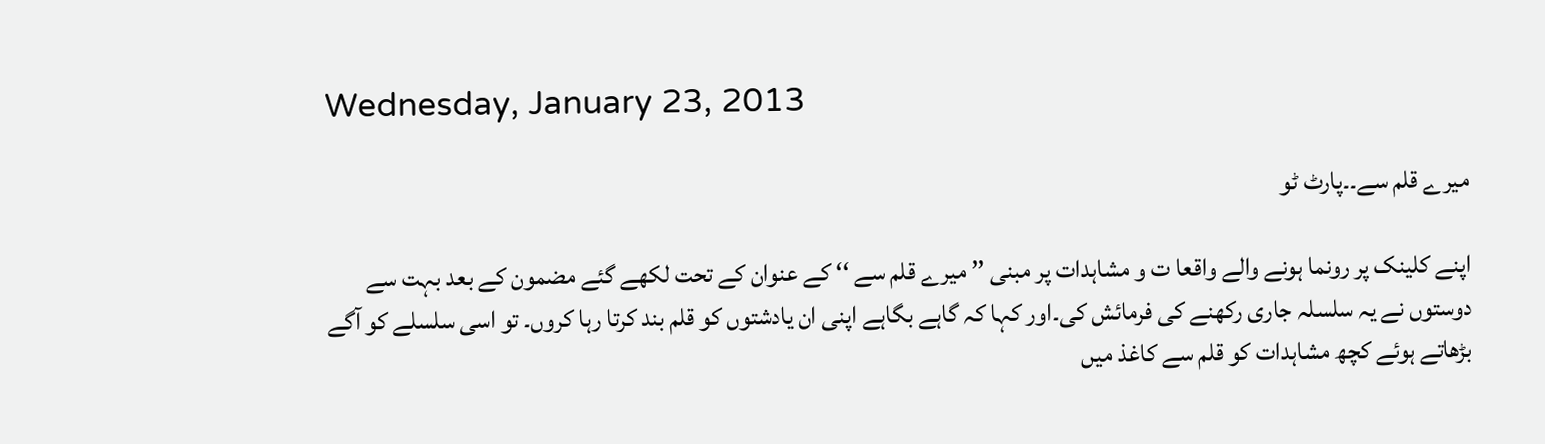Wednesday, January 23, 2013

میرے قلم سے۔۔پارٹ ٹو

اپنے کلینک پر رونما ہونے والے واقعا ت و مشاہدات پر مبنی ’’ میرے قلم سے ‘‘ کے عنوان کے تحت لکھے گئے مضمون کے بعد بہت سے دوستوں نے یہ سلسلہ جاری رکھنے کی فرمائش کی۔اور کہا کہ گاہے بگاہے اپنی ان یادشتوں کو قلم بند کرتا رہا کروں۔ تو اسی سلسلے کو آگے بڑھاتے ہوئے کچھ مشاہدات کو قلم سے کاغذ میں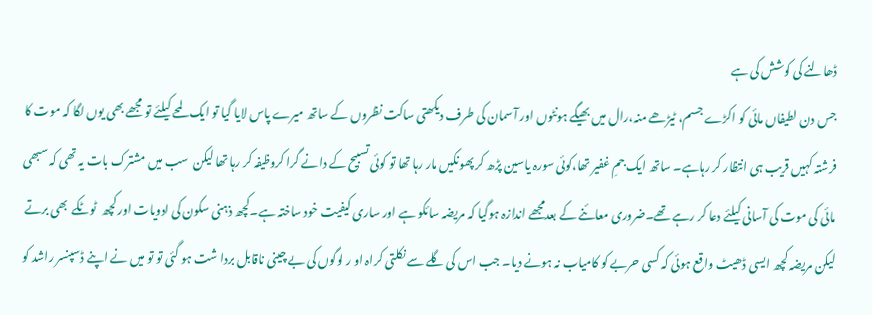ڈھالنے کی کوشش کی ہے
جس دن لطیفاں مائی کو اکڑے جسم، ٹیڑھے منہ،رال میں بھیگے ہونٹوں اور آسمان کی طرف دیکھتی ساکت نظروں کے ساتھ میرے پاس لایا گیا تو ایک لمحے کیلئے تو مجھے بھی یوں لگا کہ موت کا فرشتہ کہیں قریب ہی انتظار کر رہاہے۔ ساتھ ایک جمِ غفیر تھا،کوئی سورہ یاسین پڑھ کر پھونکیں مار رہا تھا تو کوئی تسبیح کے دانے گرا کروظیفہ کر رہا تھا لیکن  سب میں مشترک بات یہ تھی کہ سبھی مائی کی موت کی آسانی کیلئے دعا کر رہے تھے۔ضروری معائنے کے بعدمجھے اندازہ ہوگیا کہ مریضہ سائکو ہے اور ساری کیفیت خود ساختہ ہے۔کچھ ذہنی سکون کی ادویات اور کچھ  ٹوٹکے  بھی برتے   لیکن مریضہ کچھ ایسی ڈھیٹ واقع ہوئی کہ کسی حربے کو کامیاب نہ ہونے دیا۔ جب اس کی گلے سے نکلتی کراہ او ر لوگوں کی بے چینی ناقابل بردا شت ہو گئی تو تو میں نے اپنے ڈسپنسر راشد کو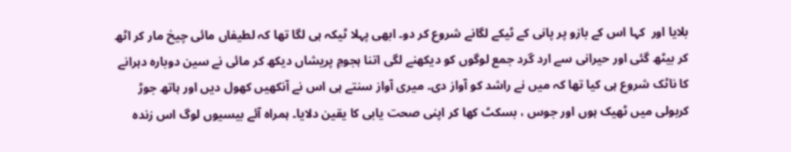بلایا اور  کہا اس کے بازو پر پانی کے ٹیکے لگانے شروع کر دو۔ ابھی پہلا ٹیکہ ہی لگا تھا کہ لطیفاں مائی چیخ مار کر اٹھ کر بیٹھ گئی اور حیرانی سے ارد گرد جمع لوگوں کو دیکھنے لگی اتنا ہجومِ پریشاں دیکھ کر مائی نے سین دوبارہ دہرانے کا ناٹک شروع ہی کیا تھا کہ میں نے راشد کو آواز دی۔ میری آواز سنتے ہی اس نے آنکھیں کھول دیں اور ہاتھ جوڑ کربولی میں ٹھیک ہوں اور جوس ، بسکٹ کھا کر اپنی صحت یابی کا یقین دلایا۔ ہمراہ آئے بیسیوں لوگ اس زندہ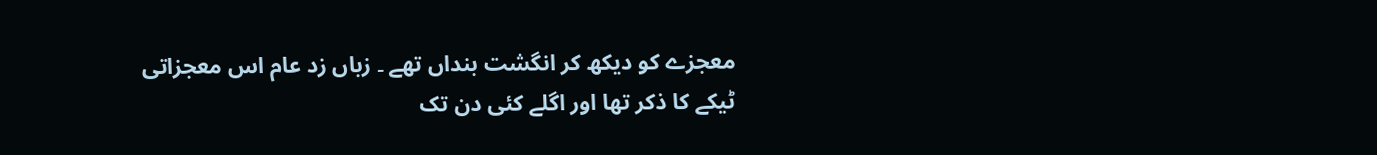معجزے کو دیکھ کر انگشت بنداں تھے ۔ زباں زد عام اس معجزاتی ٹیکے کا ذکر تھا اور اگلے کئی دن تک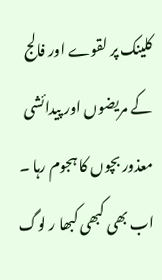کلینک پر لقوے اور فالج کے مریضوں اور پیدائشی معذور بچوں کا ہجوم رہا ۔ اب بھی کبھی کبھا ر لوگ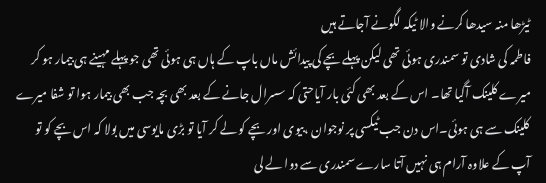ٹیڑھا منہ سیدھا کرنے والا ٹیکہ لگونے آجاتے ہیں
فاطمہ کی شادی تو سمندری ہوئی تھی لیکن پہلے بچے کی پیدائش ماں باپ کے ہاں ہی ہوئی تھی جو پہلے مہینے ہی بیمار ہو کر میرے کلینک آگیا تھا۔ اس کے بعد بھی کئی بار آیاحتی کہ سسرال جانے کے بعد بھی بچہ جب بھی بیمار ہوا تو شفا میرے کلینک سے ہی ہوئی۔اس دن جب ٹیکسی پر نوجوان ،بیوی اور بچے کو لے کر آیا تو بڑی مایوسی میں بولا کہ اس بچے کو تو آپ کے علاوہ آرام ہی نہیں آتا سارے سمندری سے دوا لے لی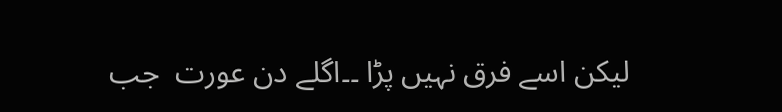لیکن اسے فرق نہیں پڑا ۔۔اگلے دن عورت  جب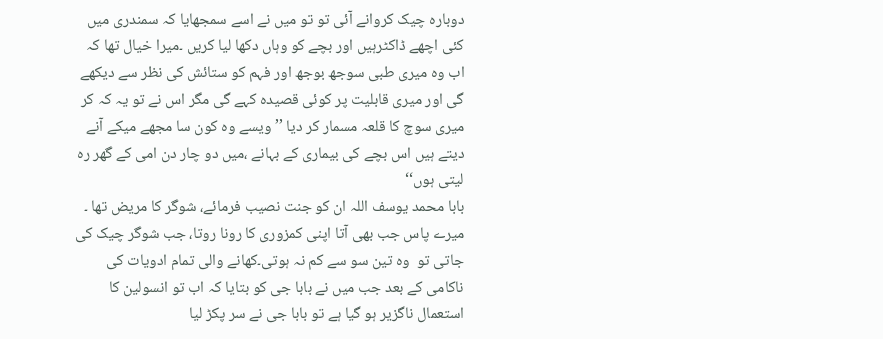دوبارہ چیک کروانے آئی تو تو میں نے اسے سمجھایا کہ سمندری میں کئی اچھے ڈاکٹرہیں اور بچے کو وہاں دکھا لیا کریں ۔میرا خیال تھا کہ اب وہ میری طبی سوجھ بوجھ اور فہم کو ستائش کی نظر سے دیکھے گی اور میری قابلیت پر کوئی قصیدہ کہے گی مگر اس نے تو یہ کہ کر میری سوچ کا قلعہ مسمار کر دیا ’’ ویسے وہ کون سا مجھے میکے آنے دیتے ہیں اس بچے کی بیماری کے بہانے ،میں دو چار دن امی کے گھر رہ لیتی ہوں‘‘
بابا محمد یوسف اللہ ان کو جنت نصیب فرمائے، شوگر کا مریض تھا ۔ میرے پاس جب بھی آتا اپنی کمزوری کا رونا روتا، جب شوگر چیک کی جاتی تو  وہ تین سو سے کم نہ ہوتی۔کھانے والی تمام ادویات کی ناکامی کے بعد جب میں نے بابا جی کو بتایا کہ اب تو انسولین کا استعمال ناگزیر ہو گیا ہے تو بابا جی نے سر پکڑ لیا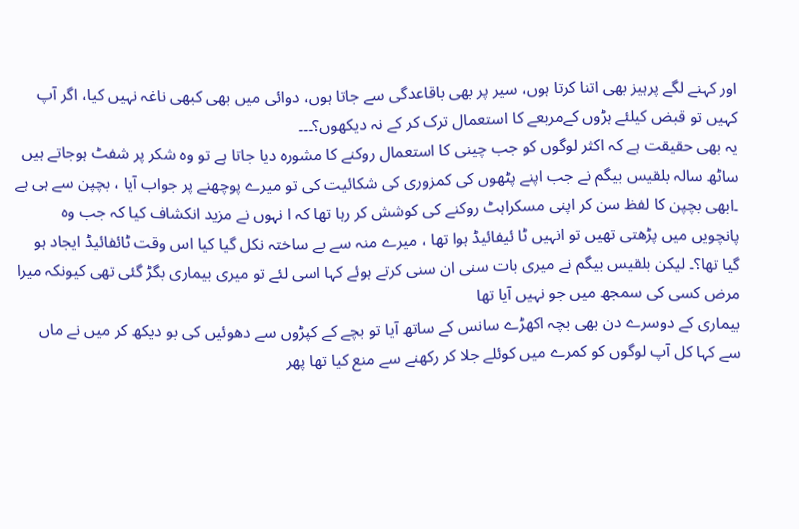اور کہنے لگے پرہیز بھی اتنا کرتا ہوں، سیر پر بھی باقاعدگی سے جاتا ہوں، دوائی میں بھی کبھی ناغہ نہیں کیا، اگر آپ کہیں تو قبض کیلئے ہڑوں کےمربعے کا استعمال ترک کر کے نہ دیکھوں؟۔۔۔
یہ بھی حقیقت ہے کہ اکثر لوگوں کو جب چینی کا استعمال روکنے کا مشورہ دیا جاتا ہے تو وہ شکر پر شفٹ ہوجاتے ہیں
ساٹھ سالہ بلقیس بیگم نے جب اپنے پٹھوں کی کمزوری کی شکائیت کی تو میرے پوچھنے پر جواب آیا ، بچپن سے ہی ہے ۔ابھی بچپن کا لفظ سن کر اپنی مسکراہٹ روکنے کی کوشش کر رہا تھا کہ ا نہوں نے مزید انکشاف کیا کہ جب وہ پانچویں میں پڑھتی تھیں تو انہیں ٹا ئیفائیڈ ہوا تھا ، میرے منہ سے بے ساختہ نکل گیا کیا اس وقت ٹائفائیڈ ایجاد ہو گیا تھا؟۔ لیکن بلقیس بیگم نے میری بات سنی ان سنی کرتے ہوئے کہا اسی لئے تو میری بیماری بگڑ گئی تھی کیونکہ میرا مرض کسی کی سمجھ میں جو نہیں آیا تھا
بیماری کے دوسرے دن بھی بچہ اکھڑے سانس کے ساتھ آیا تو بچے کے کپڑوں سے دھوئیں کی بو دیکھ کر میں نے ماں سے کہا کل آپ لوگوں کو کمرے میں کوئلے جلا کر رکھنے سے منع کیا تھا پھر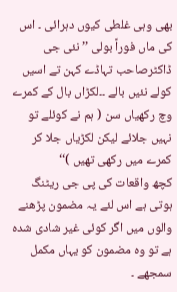بھی وہی غلطی کیوں دہرائی ۔ اس کی ماں فوراً بولی ’’ نئی جی ڈاکٹرصاحب تہاڈے کہن تے اسیں کولے نئیں بالے ۔۔لکڑاں بال کے کمرے وچ رکھیاں سن ( ہم نے کوئلے تو نہیں جلائے لیکن لکڑیاں جلا کر کمرے میں رکھی تھیں )‘‘
کچھ واقعات کی پی جی ریٹنگ ہوتی ہے اس لئے یہ مضمون پڑھنے والوں میں اگر کوئی غیر شادی شدہ ہے تو وہ مضمون کو یہاں مکمل سمجھے ۔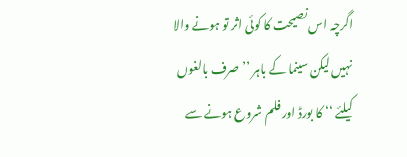اگرچہ اس نصیحت کا کوئی اثر تو ہونے والا نہیں لیکن سینما کے باہر ’’ صرف بالغوں کیلئے ‘‘ کا بورڈ اور فلم شروع ہونے سے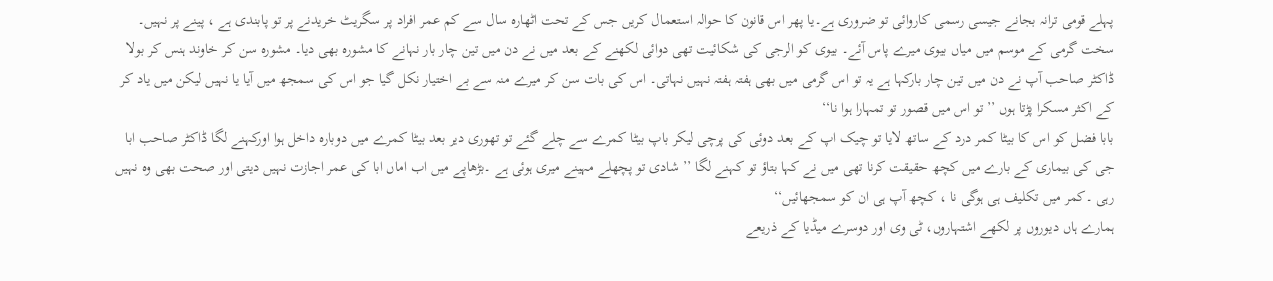پہلے قومی ترانہ بجانے جیسی رسمی کاروائی تو ضروری ہے۔یا پھر اس قانون کا حوالہ استعمال کریں جس کے تحت اٹھارہ سال سے کم عمر افراد پر سگریٹ خریدنے پر تو پابندی ہے ، پینے پر نہیں۔
سخت گرمی کے موسم میں میاں بیوی میرے پاس آئے۔ بیوی کو الرجی کی شکائیت تھی دوائی لکھنے کے بعد میں نے دن میں تین چار بار نہانے کا مشورہ بھی دیا۔ مشورہ سن کر خاوند ہنس کر بولا ڈاکٹر صاحب آپ نے دن میں تین چار بارکہا ہے یہ تو اس گرمی میں بھی ہفتہ ہفتہ نہیں نہاتی۔ اس کی بات سن کر میرے منہ سے بے اختیار نکل گیا جو اس کی سمجھ میں آیا یا نہیں لیکن میں یاد کر کے اکثر مسکرا پڑتا ہوں ’’ تو اس میں قصور تو تمہارا ہوا نا‘‘
بابا فضل کو اس کا بیٹا کمر درد کے ساتھ لایا تو چیک اپ کے بعد دوئی کی پرچی لیکر باپ بیٹا کمرے سے چلے گئے تو تھوری دیر بعد بیٹا کمرے میں دوبارہ داخل ہوا اورکہنے لگا ڈاکٹر صاحب ابا جی کی بیماری کے بارے میں کچھ حقیقت کرنا تھی میں نے کہا بتاؤ تو کہنے لگا ’’ شادی تو پچھلے مہینے میری ہوئی ہے ۔بڑھاپے میں اب اماں ابا کی عمر اجازت نہیں دیتی اور صحت بھی وہ نہیں رہی ۔کمر میں تکلیف ہی ہوگی نا ، کچھ آپ ہی ان کو سمجھائیں‘‘
ہمارے ہاں دیوروں پر لکھے اشتہاروں، ٹی وی اور دوسرے میڈیا کے ذریعے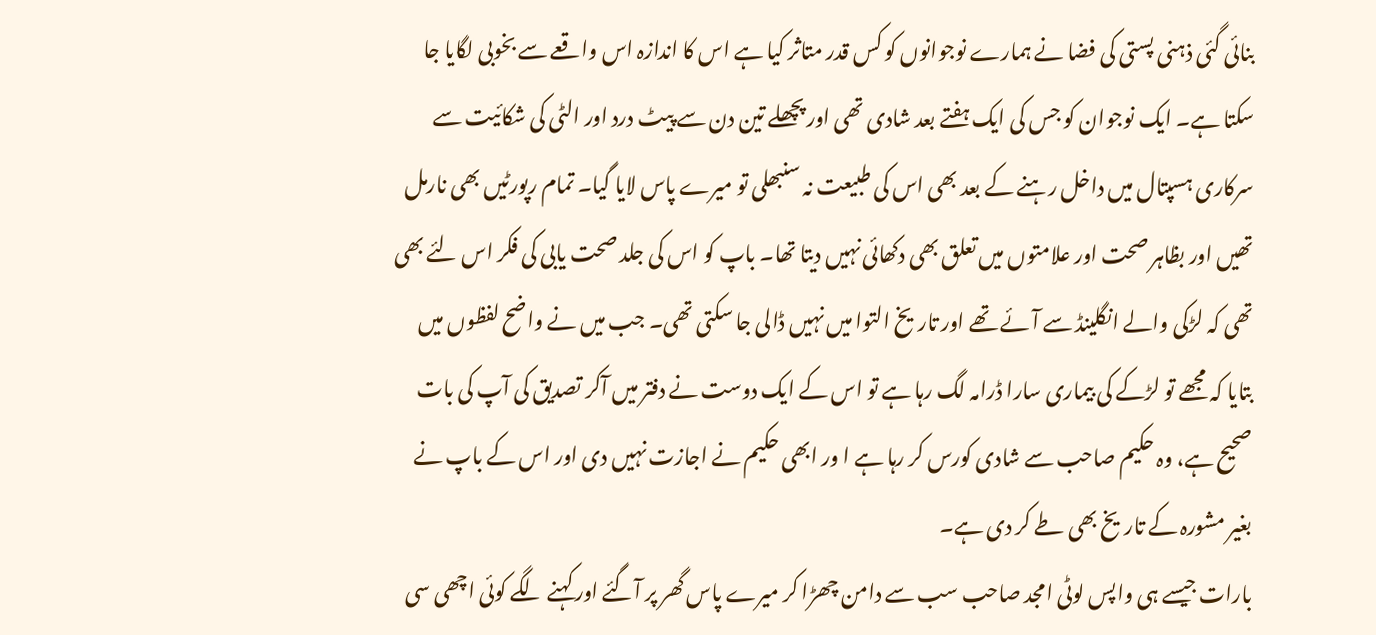بنائی گئی ذہنی پستی کی فضا نے ہمارے نوجوانوں کو کس قدر متاثر کیا ہے اس کا اندازہ اس واقعے سے بخوبی لگایا جا سکتا ہے۔ ایک نوجوان کو جس کی ایک ہفتے بعد شادی تھی اور پچھلے تین دن سے پیٹ درد اور الٹی کی شکائیت سے سرکاری ہسپتال میں داخل رہنے کے بعد بھی اس کی طبیعت نہ سنبھلی تو میرے پاس لایا گیا۔ تمام رپورٹیں بھی نارمل تھیں اور بظاہر صحت اور علامتوں میں تعلق بھی دکھائی نہیں دیتا تھا۔ باپ کو اس کی جلد صحت یابی کی فکر اس لئے بھی تھی کہ لڑکی والے انگلینڈ سے آئے تھے اور تاریخ التوا میں نہیں ڈالی جا سکتی تھی۔ جب میں نے واضح لفظوں میں بتایا کہ مجھے تو لڑکے کی بیماری سارا ڈرامہ لگ رہا ہے تو اس کے ایک دوست نے دفتر میں آکر تصدیق کی آپ کی بات صحیح ہے، وہ حکیم صاحب سے شادی کورس کر رہا ہے ا ور ابھی حکیم نے اجازت نہیں دی اور اس کے باپ نے بغیر مشورہ کے تاریخ بھی طے کر دی ہے۔
بارات جیسے ہی واپس لوٹی امجد صاحب سب سے دامن چھڑا کر میرے پاس گھر پر آگئے اور کہنے لگے کوئی اچھی سی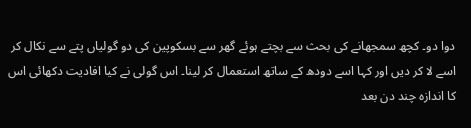دوا دو۔ کچھ سمجھانے کی بحث سے بچتے ہوئے گھر سے بسکوپین کی دو گولیاں پتے سے نکال کر اسے لا کر دیں اور کہا اسے دودھ کے ساتھ استعمال کر لینا۔ اس گولی نے کیا افادیت دکھائی اس کا اندازہ چند دن بعد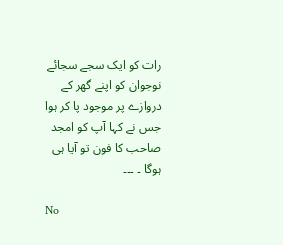رات کو ایک سجے سجائے نوجوان کو اپنے گھر کے دروازے پر موجود پا کر ہوا جس نے کہا آپ کو امجد صاحب کا فون تو آیا ہی ہوگا ۔ ۔۔۔

No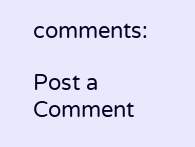comments:

Post a Comment